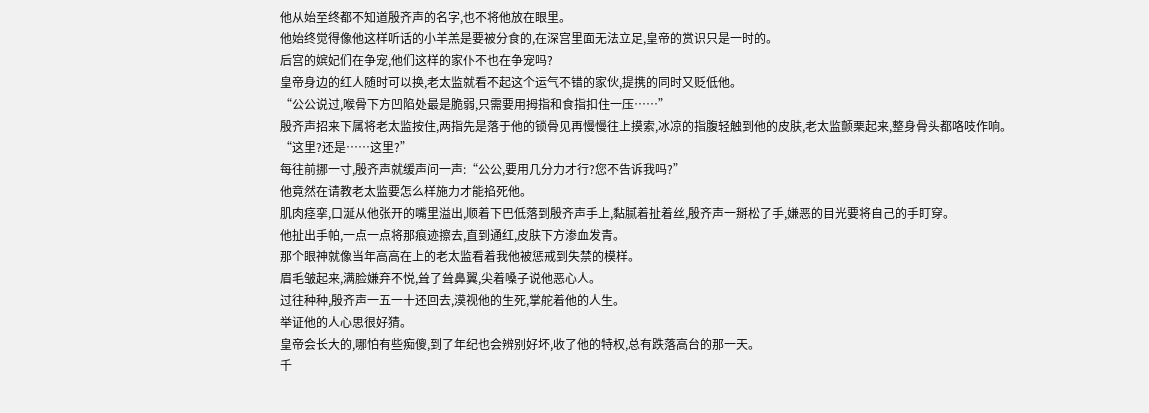他从始至终都不知道殷齐声的名字,也不将他放在眼里。
他始终觉得像他这样听话的小羊羔是要被分食的,在深宫里面无法立足,皇帝的赏识只是一时的。
后宫的嫔妃们在争宠,他们这样的家仆不也在争宠吗?
皇帝身边的红人随时可以换,老太监就看不起这个运气不错的家伙,提携的同时又贬低他。
“公公说过,喉骨下方凹陷处最是脆弱,只需要用拇指和食指扣住一压……”
殷齐声招来下属将老太监按住,两指先是落于他的锁骨见再慢慢往上摸索,冰凉的指腹轻触到他的皮肤,老太监颤栗起来,整身骨头都咯吱作响。
“这里?还是……这里?”
每往前挪一寸,殷齐声就缓声问一声:“公公,要用几分力才行?您不告诉我吗?”
他竟然在请教老太监要怎么样施力才能掐死他。
肌肉痉挛,口涎从他张开的嘴里溢出,顺着下巴低落到殷齐声手上,黏腻着扯着丝,殷齐声一掰松了手,嫌恶的目光要将自己的手盯穿。
他扯出手帕,一点一点将那痕迹擦去,直到通红,皮肤下方渗血发青。
那个眼神就像当年高高在上的老太监看着我他被惩戒到失禁的模样。
眉毛皱起来,满脸嫌弃不悦,耸了耸鼻翼,尖着嗓子说他恶心人。
过往种种,殷齐声一五一十还回去,漠视他的生死,掌舵着他的人生。
举证他的人心思很好猜。
皇帝会长大的,哪怕有些痴傻,到了年纪也会辨别好坏,收了他的特权,总有跌落高台的那一天。
千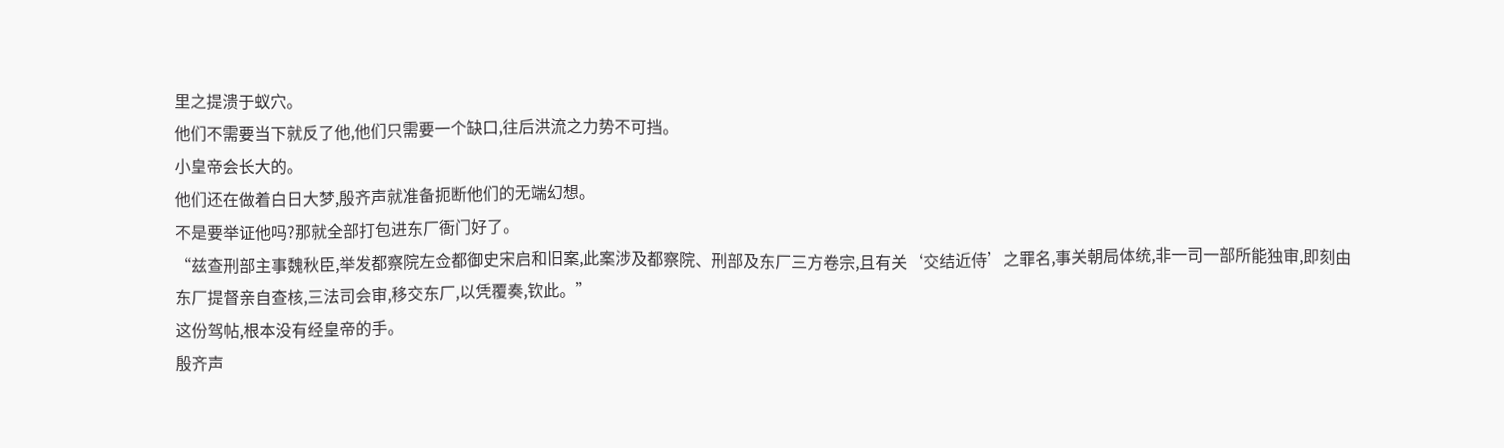里之提溃于蚁穴。
他们不需要当下就反了他,他们只需要一个缺口,往后洪流之力势不可挡。
小皇帝会长大的。
他们还在做着白日大梦,殷齐声就准备扼断他们的无端幻想。
不是要举证他吗?那就全部打包进东厂衙门好了。
“兹查刑部主事魏秋臣,举发都察院左佥都御史宋启和旧案,此案涉及都察院、刑部及东厂三方卷宗,且有关‘交结近侍’之罪名,事关朝局体统,非一司一部所能独审,即刻由东厂提督亲自查核,三法司会审,移交东厂,以凭覆奏,钦此。”
这份驾帖,根本没有经皇帝的手。
殷齐声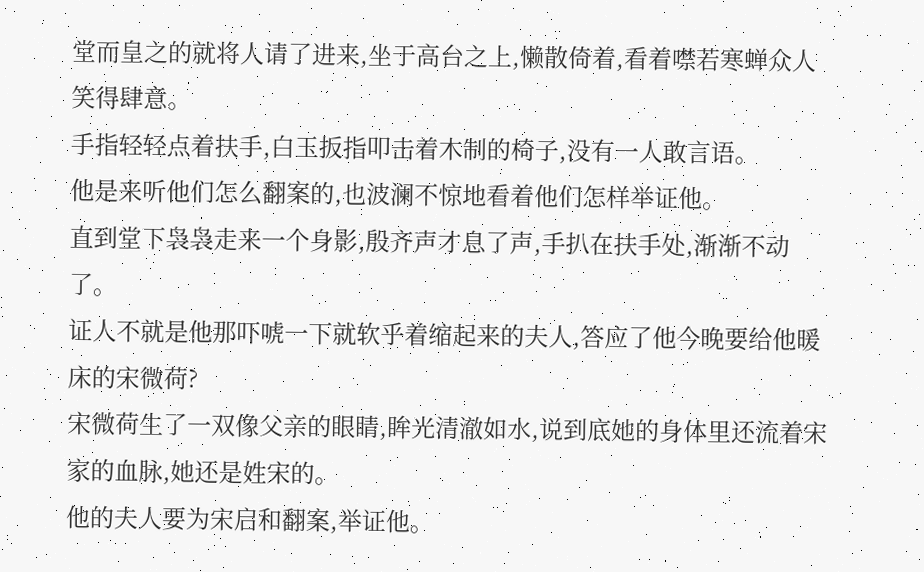堂而皇之的就将人请了进来,坐于高台之上,懒散倚着,看着噤若寒蝉众人笑得肆意。
手指轻轻点着扶手,白玉扳指叩击着木制的椅子,没有一人敢言语。
他是来听他们怎么翻案的,也波澜不惊地看着他们怎样举证他。
直到堂下袅袅走来一个身影,殷齐声才息了声,手扒在扶手处,渐渐不动了。
证人不就是他那吓唬一下就软乎着缩起来的夫人,答应了他今晚要给他暖床的宋微荷?
宋微荷生了一双像父亲的眼睛,眸光清澈如水,说到底她的身体里还流着宋家的血脉,她还是姓宋的。
他的夫人要为宋启和翻案,举证他。